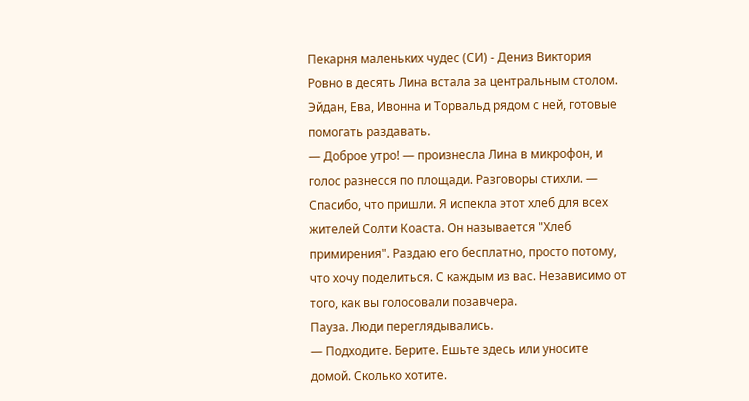Пекарня маленьких чудес (СИ) - Дениз Виктория
Ровно в десять Лина встала за центральным столом. Эйдан, Ева, Ивонна и Торвальд рядом с ней, готовые помогать раздавать.
— Доброе утро! — произнесла Лина в микрофон, и голос разнесся по площади. Разговоры стихли. — Спасибо, что пришли. Я испекла этот хлеб для всех жителей Солти Коаста. Он называется "Хлеб примирения". Раздаю его бесплатно, просто потому, что хочу поделиться. С каждым из вас. Независимо от того, как вы голосовали позавчера.
Пауза. Люди переглядывались.
— Подходите. Берите. Ешьте здесь или уносите домой. Сколько хотите.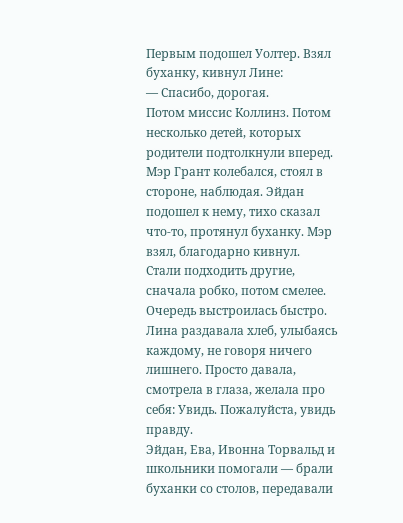Первым подошел Уолтер. Взял буханку, кивнул Лине:
— Спасибо, дорогая.
Потом миссис Коллинз. Потом несколько детей, которых родители подтолкнули вперед. Мэр Грант колебался, стоял в стороне, наблюдая. Эйдан подошел к нему, тихо сказал что-то, протянул буханку. Мэр взял, благодарно кивнул.
Стали подходить другие, сначала робко, потом смелее.
Очередь выстроилась быстро. Лина раздавала хлеб, улыбаясь каждому, не говоря ничего лишнего. Просто давала, смотрела в глаза, желала про себя: Увидь. Пожалуйста, увидь правду.
Эйдан, Ева, Ивонна Торвальд и школьники помогали — брали буханки со столов, передавали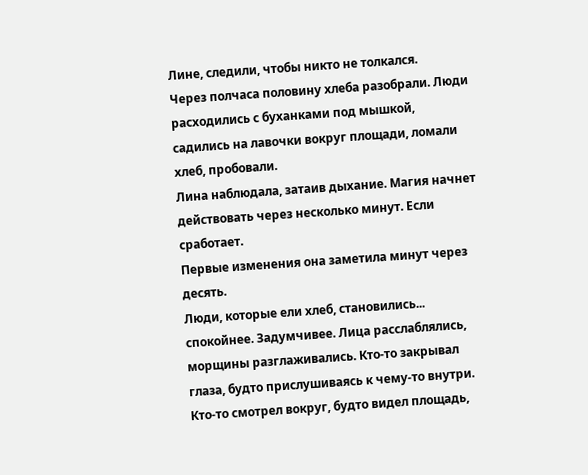Лине, следили, чтобы никто не толкался.
Через полчаса половину хлеба разобрали. Люди расходились с буханками под мышкой, садились на лавочки вокруг площади, ломали хлеб, пробовали.
Лина наблюдала, затаив дыхание. Магия начнет действовать через несколько минут. Если сработает.
Первые изменения она заметила минут через десять.
Люди, которые ели хлеб, становились... спокойнее. Задумчивее. Лица расслаблялись, морщины разглаживались. Кто-то закрывал глаза, будто прислушиваясь к чему-то внутри. Кто-то смотрел вокруг, будто видел площадь,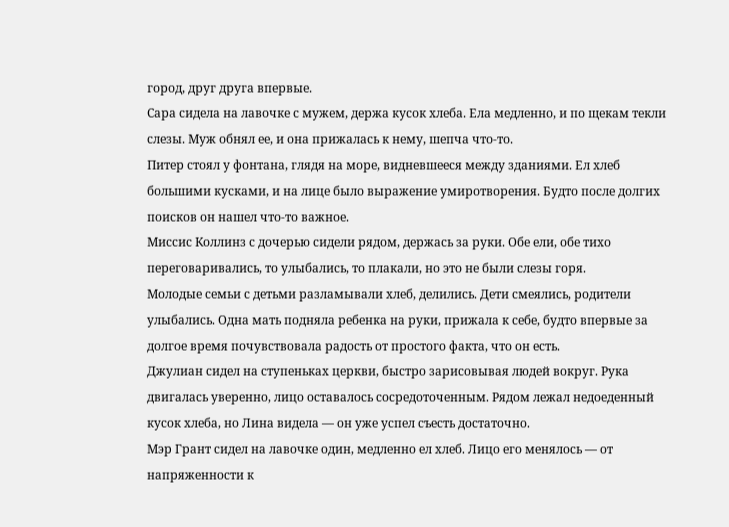город, друг друга впервые.
Сара сидела на лавочке с мужем, держа кусок хлеба. Ела медленно, и по щекам текли слезы. Муж обнял ее, и она прижалась к нему, шепча что-то.
Питер стоял у фонтана, глядя на море, видневшееся между зданиями. Ел хлеб большими кусками, и на лице было выражение умиротворения. Будто после долгих поисков он нашел что-то важное.
Миссис Коллинз с дочерью сидели рядом, держась за руки. Обе ели, обе тихо переговаривались, то улыбались, то плакали, но это не были слезы горя.
Молодые семьи с детьми разламывали хлеб, делились. Дети смеялись, родители улыбались. Одна мать подняла ребенка на руки, прижала к себе, будто впервые за долгое время почувствовала радость от простого факта, что он есть.
Джулиан сидел на ступеньках церкви, быстро зарисовывая людей вокруг. Рука двигалась уверенно, лицо оставалось сосредоточенным. Рядом лежал недоеденный кусок хлеба, но Лина видела — он уже успел съесть достаточно.
Мэр Грант сидел на лавочке один, медленно ел хлеб. Лицо его менялось — от напряженности к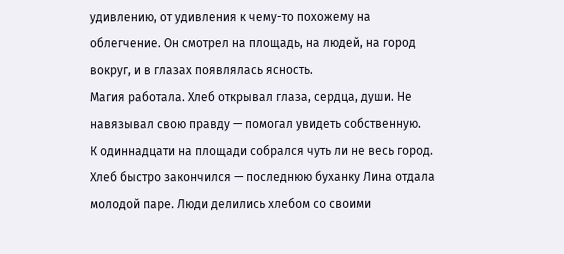удивлению, от удивления к чему-то похожему на облегчение. Он смотрел на площадь, на людей, на город вокруг, и в глазах появлялась ясность.
Магия работала. Хлеб открывал глаза, сердца, души. Не навязывал свою правду — помогал увидеть собственную.
К одиннадцати на площади собрался чуть ли не весь город. Хлеб быстро закончился — последнюю буханку Лина отдала молодой паре. Люди делились хлебом со своими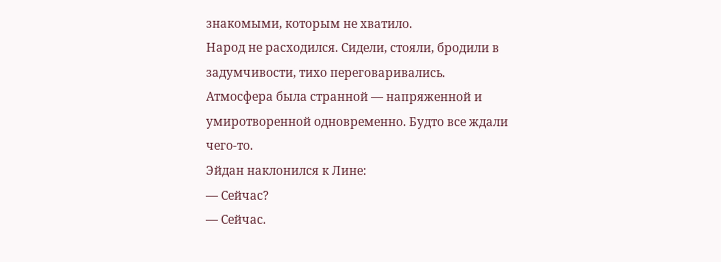знакомыми, которым не хватило.
Народ не расходился. Сидели, стояли, бродили в задумчивости, тихо переговаривались. Атмосфера была странной — напряженной и умиротворенной одновременно. Будто все ждали чего-то.
Эйдан наклонился к Лине:
— Сейчас?
— Сейчас.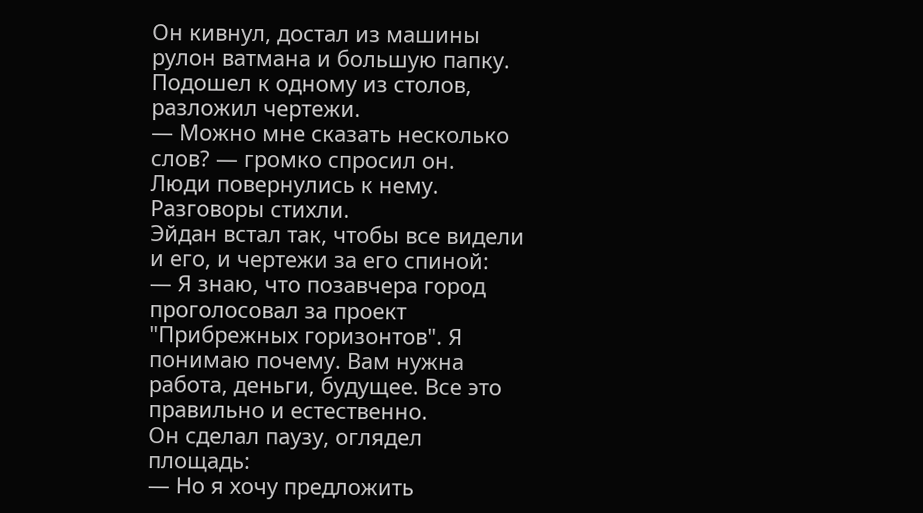Он кивнул, достал из машины рулон ватмана и большую папку. Подошел к одному из столов, разложил чертежи.
— Можно мне сказать несколько слов? — громко спросил он.
Люди повернулись к нему. Разговоры стихли.
Эйдан встал так, чтобы все видели и его, и чертежи за его спиной:
— Я знаю, что позавчера город проголосовал за проект "Прибрежных горизонтов". Я понимаю почему. Вам нужна работа, деньги, будущее. Все это правильно и естественно.
Он сделал паузу, оглядел площадь:
— Но я хочу предложить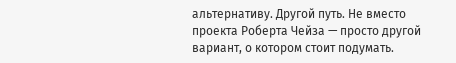альтернативу. Другой путь. Не вместо проекта Роберта Чейза — просто другой вариант, о котором стоит подумать.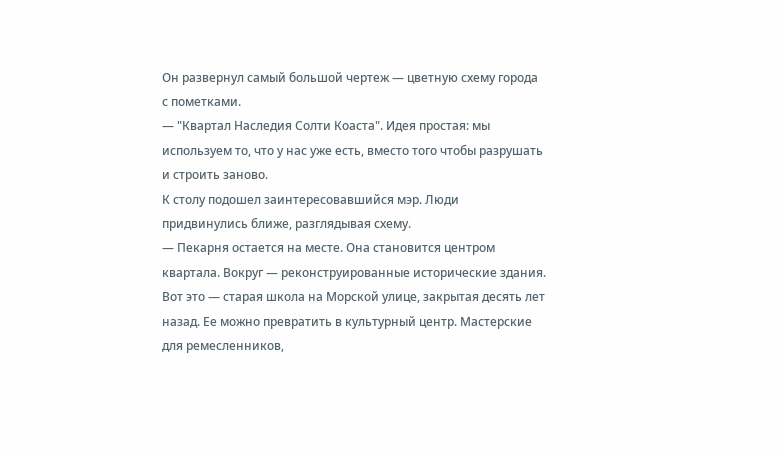Он развернул самый большой чертеж — цветную схему города с пометками.
— "Квартал Наследия Солти Коаста". Идея простая: мы используем то, что у нас уже есть, вместо того чтобы разрушать и строить заново.
К столу подошел заинтересовавшийся мэр. Люди придвинулись ближе, разглядывая схему.
— Пекарня остается на месте. Она становится центром квартала. Вокруг — реконструированные исторические здания. Вот это — старая школа на Морской улице, закрытая десять лет назад. Ее можно превратить в культурный центр. Мастерские для ремесленников,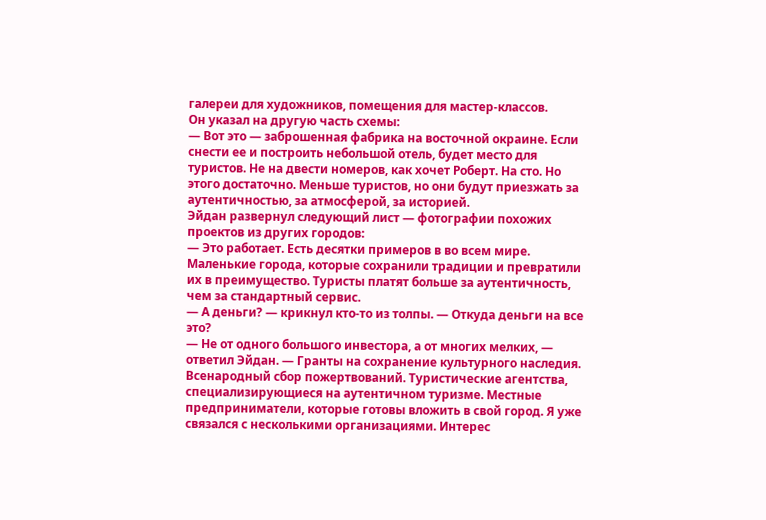галереи для художников, помещения для мастер-классов.
Он указал на другую часть схемы:
— Вот это — заброшенная фабрика на восточной окраине. Если снести ее и построить небольшой отель, будет место для туристов. Не на двести номеров, как хочет Роберт. На сто. Но этого достаточно. Меньше туристов, но они будут приезжать за аутентичностью, за атмосферой, за историей.
Эйдан развернул следующий лист — фотографии похожих проектов из других городов:
— Это работает. Есть десятки примеров в во всем мире. Маленькие города, которые сохранили традиции и превратили их в преимущество. Туристы платят больше за аутентичность, чем за стандартный сервис.
— А деньги? — крикнул кто-то из толпы. — Откуда деньги на все это?
— Не от одного большого инвестора, а от многих мелких, — ответил Эйдан. — Гранты на сохранение культурного наследия. Всенародный сбор пожертвований. Туристические агентства, специализирующиеся на аутентичном туризме. Местные предприниматели, которые готовы вложить в свой город. Я уже связался с несколькими организациями. Интерес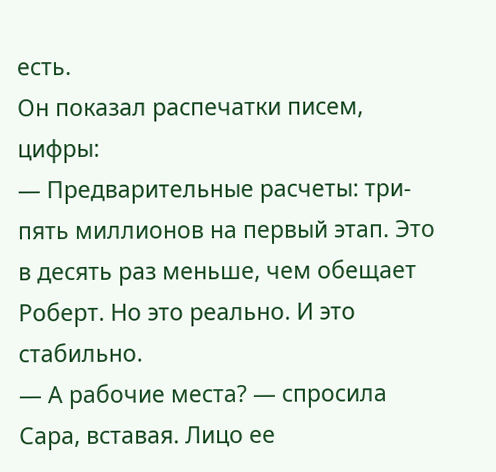есть.
Он показал распечатки писем, цифры:
— Предварительные расчеты: три-пять миллионов на первый этап. Это в десять раз меньше, чем обещает Роберт. Но это реально. И это стабильно.
— А рабочие места? — спросила Сара, вставая. Лицо ее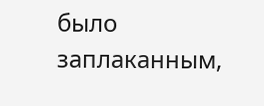было заплаканным,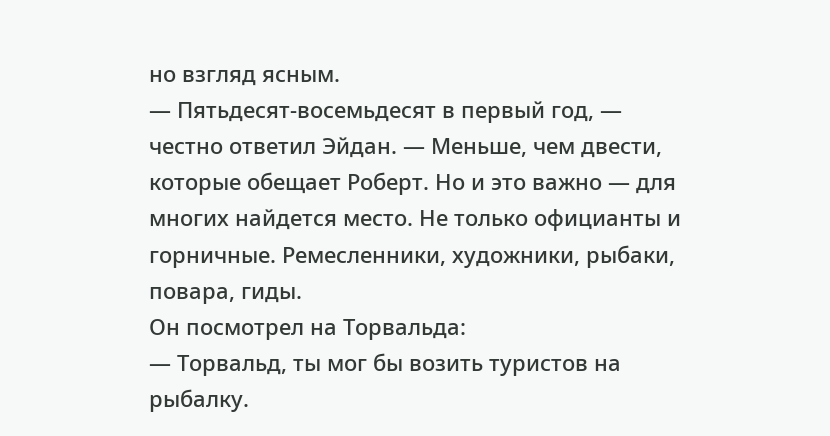но взгляд ясным.
— Пятьдесят-восемьдесят в первый год, — честно ответил Эйдан. — Меньше, чем двести, которые обещает Роберт. Но и это важно — для многих найдется место. Не только официанты и горничные. Ремесленники, художники, рыбаки, повара, гиды.
Он посмотрел на Торвальда:
— Торвальд, ты мог бы возить туристов на рыбалку.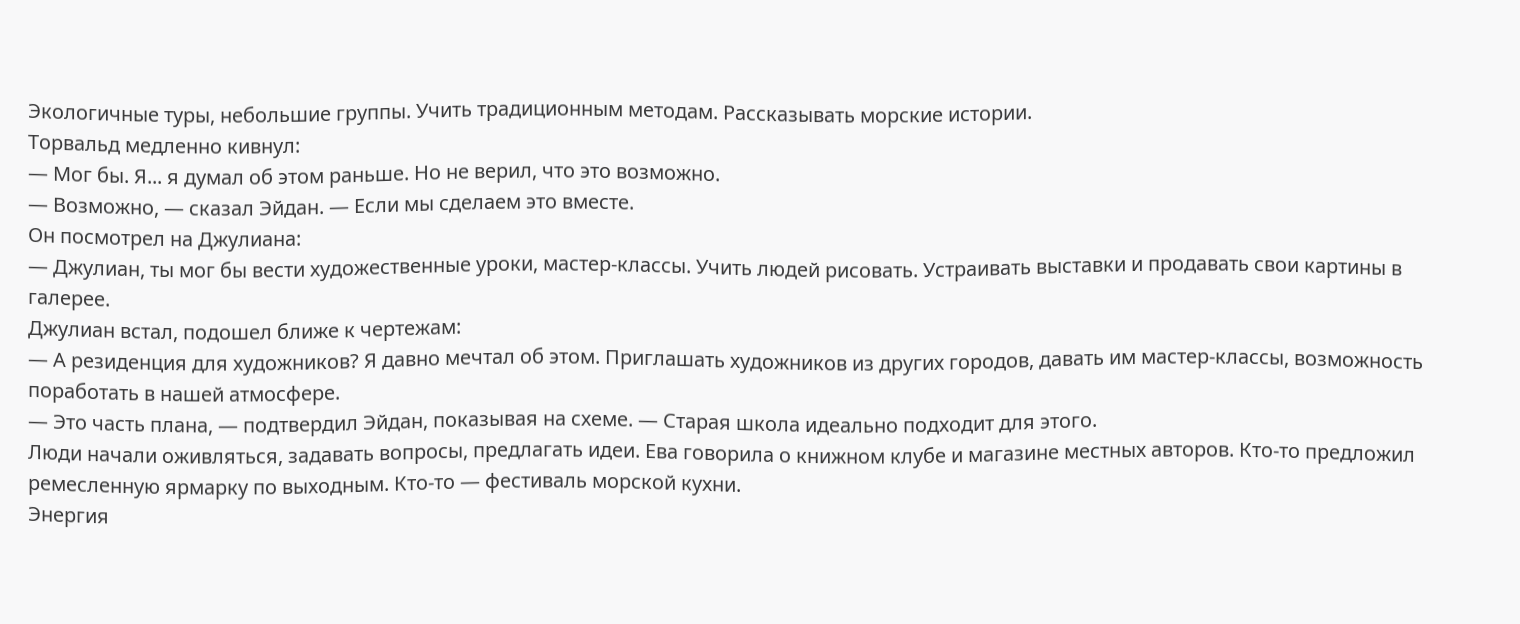Экологичные туры, небольшие группы. Учить традиционным методам. Рассказывать морские истории.
Торвальд медленно кивнул:
— Мог бы. Я... я думал об этом раньше. Но не верил, что это возможно.
— Возможно, — сказал Эйдан. — Если мы сделаем это вместе.
Он посмотрел на Джулиана:
— Джулиан, ты мог бы вести художественные уроки, мастер-классы. Учить людей рисовать. Устраивать выставки и продавать свои картины в галерее.
Джулиан встал, подошел ближе к чертежам:
— А резиденция для художников? Я давно мечтал об этом. Приглашать художников из других городов, давать им мастер-классы, возможность поработать в нашей атмосфере.
— Это часть плана, — подтвердил Эйдан, показывая на схеме. — Старая школа идеально подходит для этого.
Люди начали оживляться, задавать вопросы, предлагать идеи. Ева говорила о книжном клубе и магазине местных авторов. Кто-то предложил ремесленную ярмарку по выходным. Кто-то — фестиваль морской кухни.
Энергия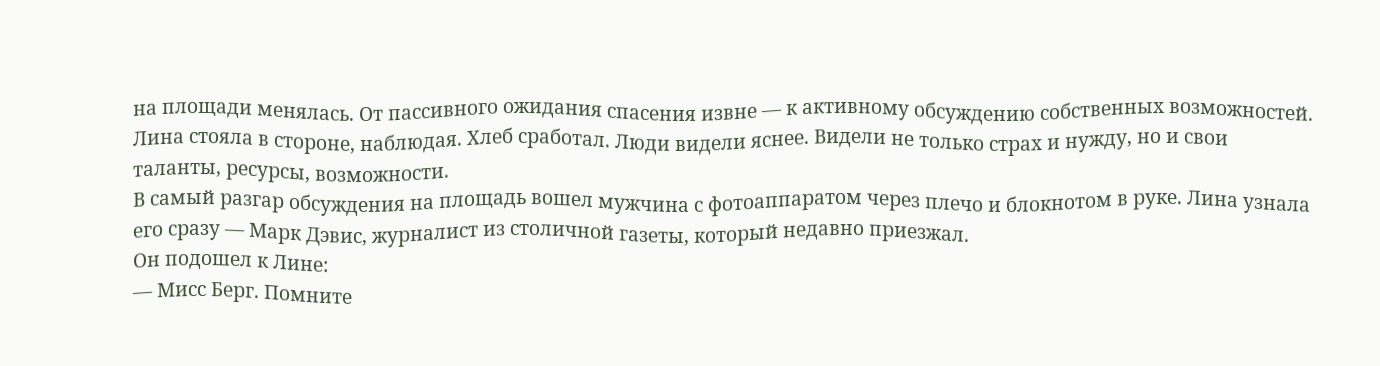на площади менялась. От пассивного ожидания спасения извне — к активному обсуждению собственных возможностей.
Лина стояла в стороне, наблюдая. Хлеб сработал. Люди видели яснее. Видели не только страх и нужду, но и свои таланты, ресурсы, возможности.
В самый разгар обсуждения на площадь вошел мужчина с фотоаппаратом через плечо и блокнотом в руке. Лина узнала его сразу — Марк Дэвис, журналист из столичной газеты, который недавно приезжал.
Он подошел к Лине:
— Мисс Берг. Помните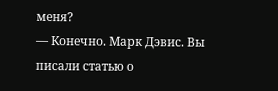меня?
— Конечно. Марк Дэвис. Вы писали статью о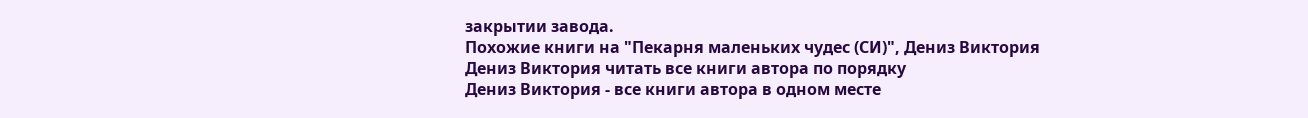закрытии завода.
Похожие книги на "Пекарня маленьких чудес (СИ)", Дениз Виктория
Дениз Виктория читать все книги автора по порядку
Дениз Виктория - все книги автора в одном месте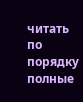читать по порядку полные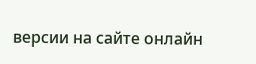версии на сайте онлайн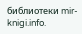библиотеки mir-knigi.info.